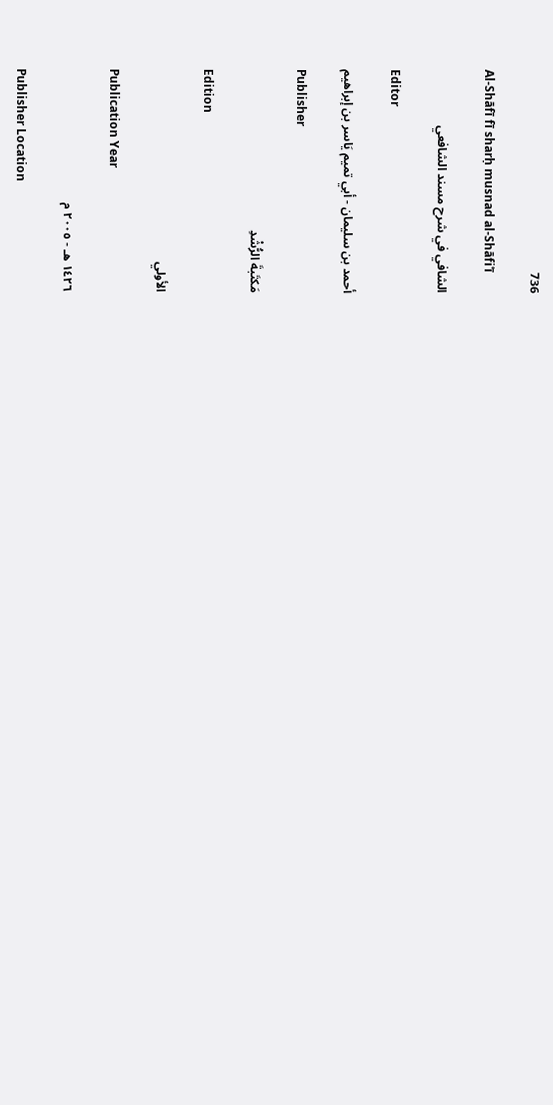736

Al-Shāfī fī sharḥ musnad al-Shāfiʿī

الشافي في شرح مسند الشافعي

Editor

أحمد بن سليمان - أبي تميم يَاسر بن إبراهيم

Publisher

مَكتَبةَ الرُّشْدِ

Edition

الأولي

Publication Year

١٤٢٦ هـ - ٢٠٠٥ م

Publisher Location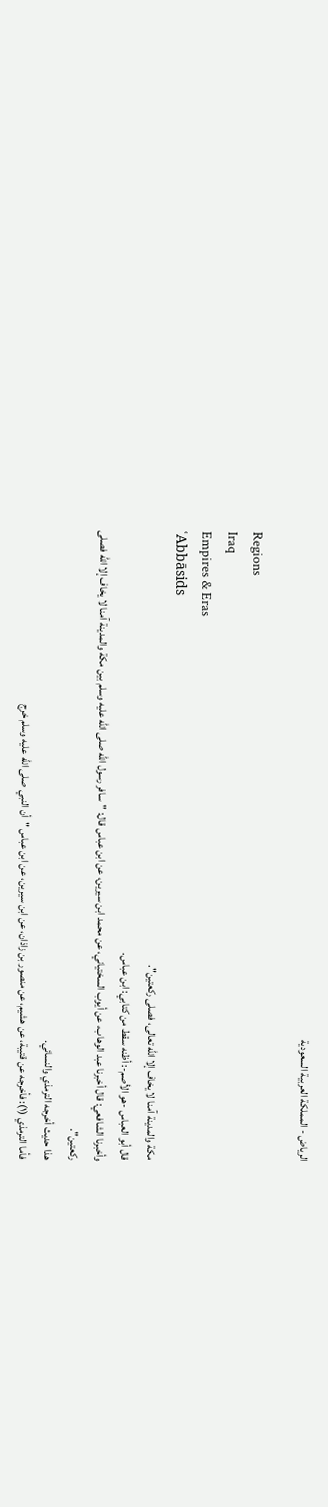الرياض - المملكة العربية السعودية

Regions
Iraq
Empires & Eras
ʿAbbāsids
مكة والمدينة آمنا لا يخاف إلا الله تعالى، فصلى ركعتين".
قال أبو العباس -هو الأصم-: أظنه سقط من كتابي: ابن عباس.
وأخبرنا الشافعي: قال أخبرنا عبد الوهاب، عن أيوب السختياني، عن محمد ابن سيرين، عن ابن عباس قال: "سافر رسول الله صلى الله عليه وسلم بين مكة والمدينة آمنا لا يخاف إلا الله فصلى ركعتين".
هذا حديث أخرجه الترمذي والنسائي.
فأما الترمذي (١): فأخرجه عن قتيبة، عن هشيم، عن منصور بن زاذان، عن ابن سيرين، عن ابن عباس "أن النبي صلى الله عليه وسلم خرج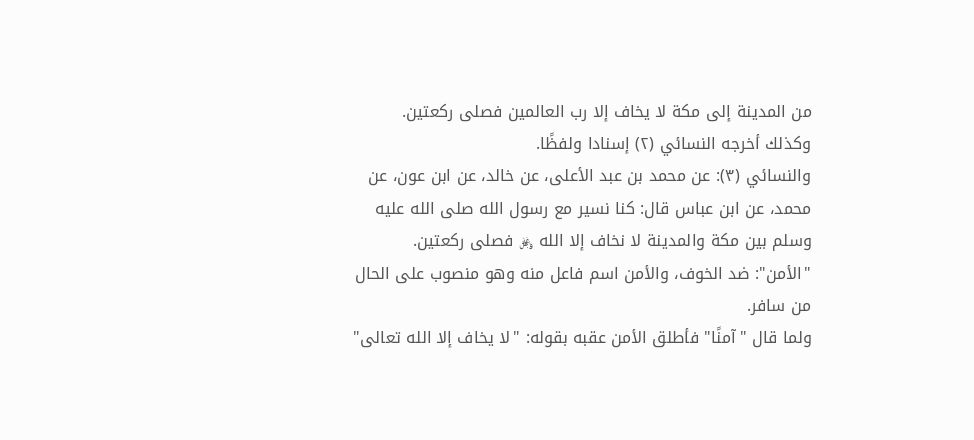من المدينة إلى مكة لا يخاف إلا رب العالمين فصلى ركعتين.
وكذلك أخرجه النسائي (٢) إسنادا ولفظًا.
والنسائي (٣): عن محمد بن عبد الأعلى، عن خالد، عن ابن عون، عن محمد، عن ابن عباس قال: كنا نسير مع رسول الله صلى الله عليه وسلم بين مكة والمدينة لا نخاف إلا الله ﷿ فصلى ركعتين.
"الأمن": ضد الخوف، والأمن اسم فاعل منه وهو منصوب على الحال من سافر.
ولما قال "آمنًا" فأطلق الأمن عقبه بقوله: "لا يخاف إلا الله تعالى"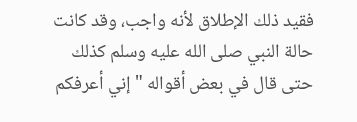فقيد ذلك الإطلاق لأنه واجب، وقد كانت حالة النبي صلى الله عليه وسلم كذلك حتى قال في بعض أقواله "إني أعرفكم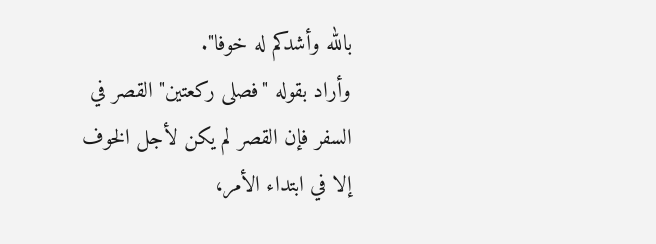بالله وأشدكم له خوفا".
وأراد بقوله "فصلى ركعتين" القصر في السفر فإن القصر لم يكن لأجل الخوف إلا في ابتداء الأمر،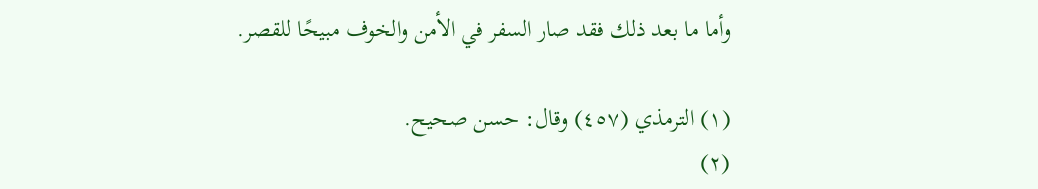وأما ما بعد ذلك فقد صار السفر في الأمن والخوف مبيحًا للقصر.

(١) الترمذي (٤٥٧) وقال: حسن صحيح.
(٢)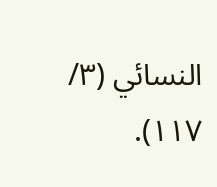النسائي (٣/ ١١٧).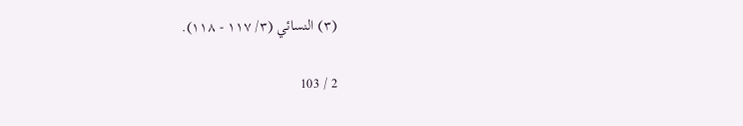(٣) النسائي (٣/ ١١٧ - ١١٨).

2 / 103